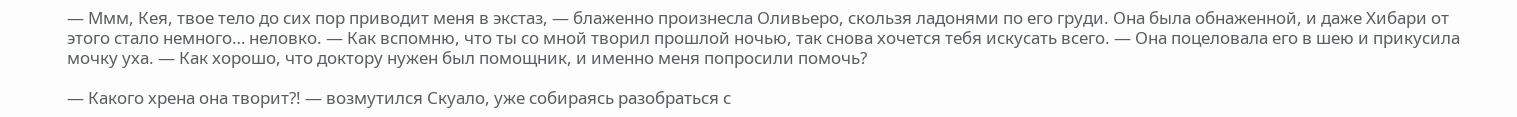— Ммм, Кея, твое тело до сих пор приводит меня в экстаз, — блаженно произнесла Оливьеро, скользя ладонями по его груди. Она была обнаженной, и даже Хибари от этого стало немного… неловко. — Как вспомню, что ты со мной творил прошлой ночью, так снова хочется тебя искусать всего. — Она поцеловала его в шею и прикусила мочку уха. — Как хорошо, что доктору нужен был помощник, и именно меня попросили помочь?

— Какого хрена она творит?! — возмутился Скуало, уже собираясь разобраться с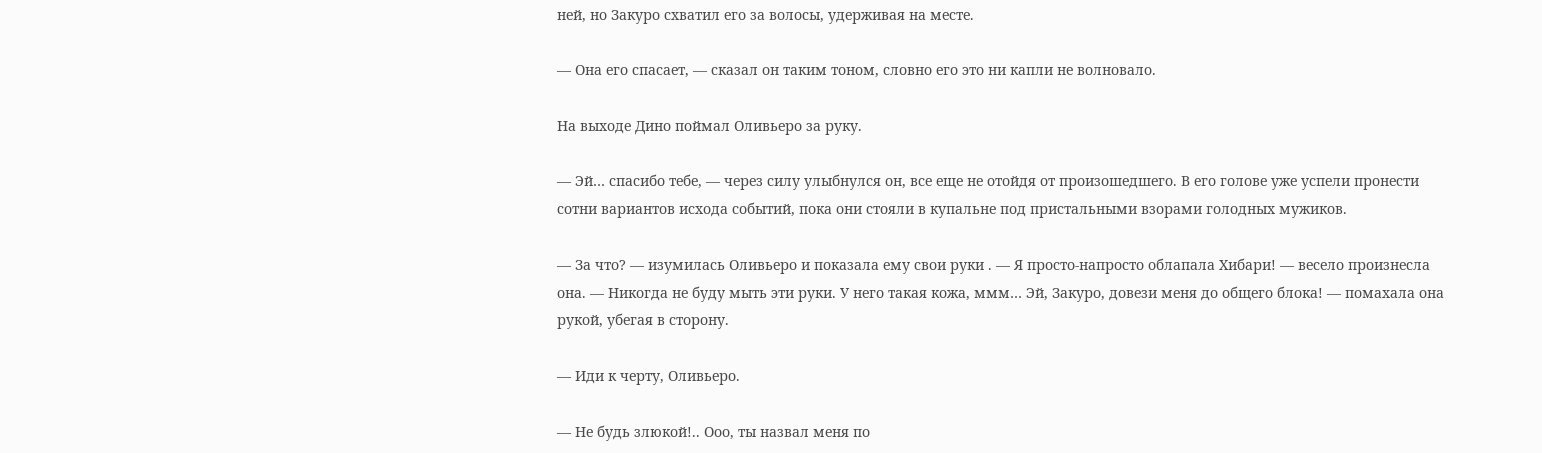ней, но Закуро схватил его за волосы, удерживая на месте.

— Она его спасает, — сказал он таким тоном, словно его это ни капли не волновало.

На выходе Дино поймал Оливьеро за руку.

— Эй… спасибо тебе, — через силу улыбнулся он, все еще не отойдя от произошедшего. В его голове уже успели пронести сотни вариантов исхода событий, пока они стояли в купальне под пристальными взорами голодных мужиков.

— За что? — изумилась Оливьеро и показала ему свои руки . — Я просто-напросто облапала Хибари! — весело произнесла она. — Никогда не буду мыть эти руки. У него такая кожа, ммм… Эй, Закуро, довези меня до общего блока! — помахала она рукой, убегая в сторону.

— Иди к черту, Оливьеро.

— Не будь злюкой!.. Ооо, ты назвал меня по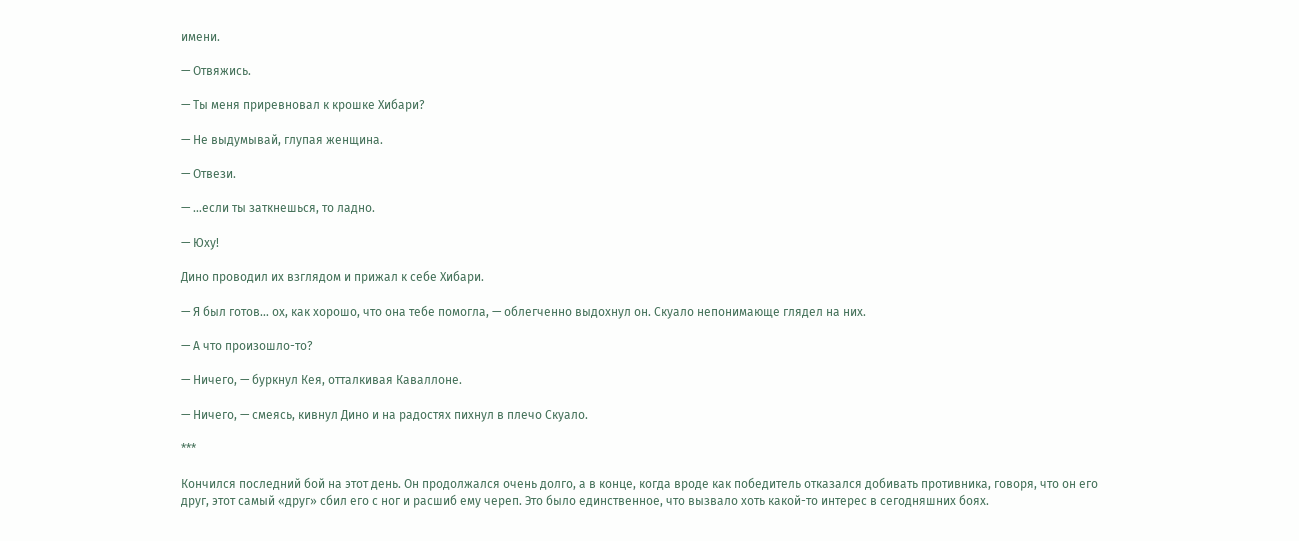имени.

— Отвяжись.

— Ты меня приревновал к крошке Хибари?

— Не выдумывай, глупая женщина.

— Отвези.

— …если ты заткнешься, то ладно.

— Юху!

Дино проводил их взглядом и прижал к себе Хибари.

— Я был готов… ох, как хорошо, что она тебе помогла, — облегченно выдохнул он. Скуало непонимающе глядел на них.

— А что произошло-то?

— Ничего, — буркнул Кея, отталкивая Каваллоне.

— Ничего, — смеясь, кивнул Дино и на радостях пихнул в плечо Скуало.

***

Кончился последний бой на этот день. Он продолжался очень долго, а в конце, когда вроде как победитель отказался добивать противника, говоря, что он его друг, этот самый «друг» сбил его с ног и расшиб ему череп. Это было единственное, что вызвало хоть какой-то интерес в сегодняшних боях.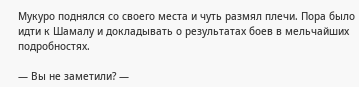Мукуро поднялся со своего места и чуть размял плечи. Пора было идти к Шамалу и докладывать о результатах боев в мельчайших подробностях.

— Вы не заметили? —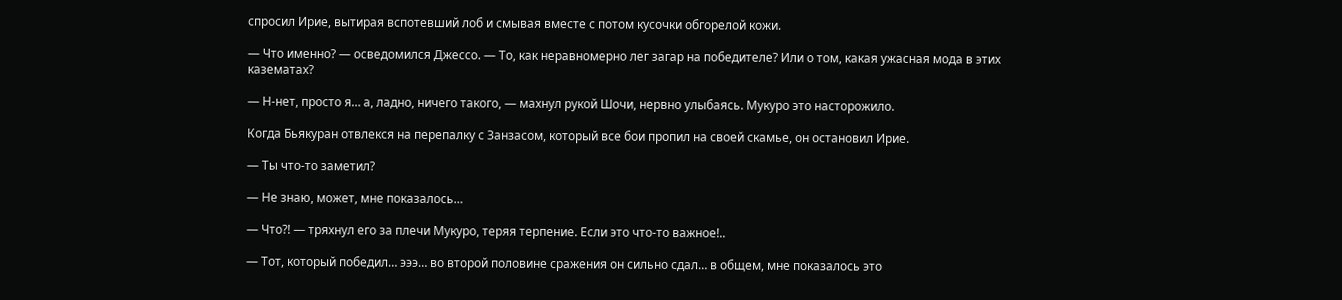спросил Ирие, вытирая вспотевший лоб и смывая вместе с потом кусочки обгорелой кожи.

— Что именно? — осведомился Джессо. — То, как неравномерно лег загар на победителе? Или о том, какая ужасная мода в этих казематах?

— Н-нет, просто я… а, ладно, ничего такого, — махнул рукой Шочи, нервно улыбаясь. Мукуро это насторожило.

Когда Бьякуран отвлекся на перепалку с Занзасом, который все бои пропил на своей скамье, он остановил Ирие.

— Ты что-то заметил?

— Не знаю, может, мне показалось…

— Что?! — тряхнул его за плечи Мукуро, теряя терпение. Если это что-то важное!..

— Тот, который победил… эээ… во второй половине сражения он сильно сдал… в общем, мне показалось это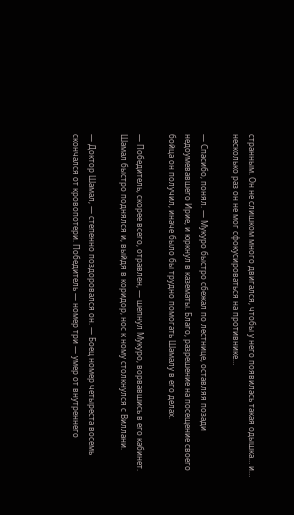странным. Он не слишком много двигался, чтобы у него появилась такая одышка… и… несколько раз он не мог сфокусироваться на противнике…

— Спасибо, понял. — Мукуро быстро сбежал по лестнице, оставляя позади недоумевавшего Ирие, и юркнул в казематы. Благо, разрешение на посещение своего бойца он получил, иначе было бы трудно помогать Шамалу в его делах.

— Победитель, скорее всего, отравлен, — шепнул Мукуро, ворвавшись в его кабинет. Шамал быстро поднялся и, выйдя в коридор, нос к ному столкнулся с Виллани.

— Доктор Шамал, — степенно поздоровался он. — Боец номер четыреста восемь скончался от кровопотери. Победитель — номер три — умер от внутреннего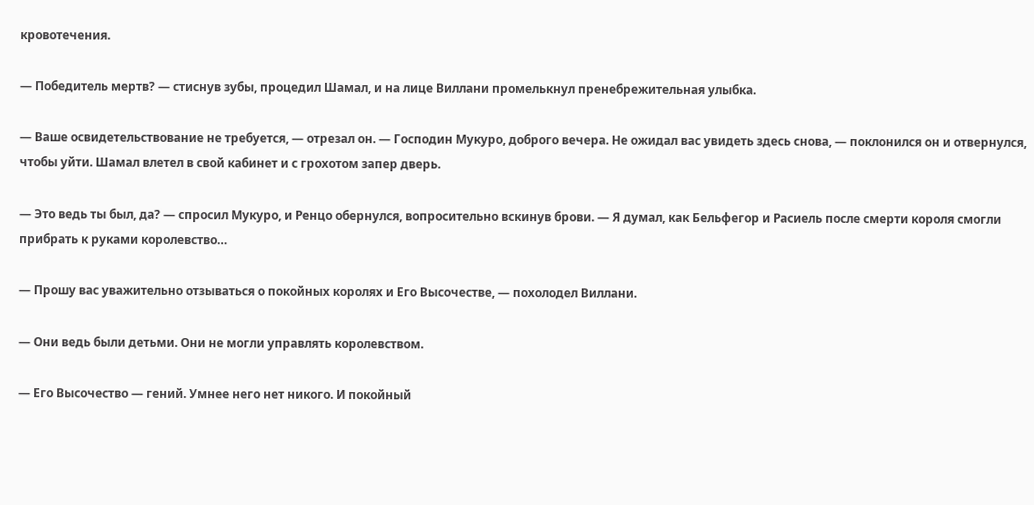кровотечения.

— Победитель мертв? — стиснув зубы, процедил Шамал, и на лице Виллани промелькнул пренебрежительная улыбка.

— Ваше освидетельствование не требуется, — отрезал он. — Господин Мукуро, доброго вечера. Не ожидал вас увидеть здесь снова, — поклонился он и отвернулся, чтобы уйти. Шамал влетел в свой кабинет и с грохотом запер дверь.

— Это ведь ты был, да? — спросил Мукуро, и Ренцо обернулся, вопросительно вскинув брови. — Я думал, как Бельфегор и Расиель после смерти короля смогли прибрать к руками королевство…

— Прошу вас уважительно отзываться о покойных королях и Его Высочестве, — похолодел Виллани.

— Они ведь были детьми. Они не могли управлять королевством.

— Его Высочество — гений. Умнее него нет никого. И покойный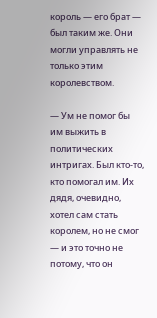король — его брат — был таким же. Они могли управлять не только этим королевством.

— Ум не помог бы им выжить в политических интригах. Был кто-то, кто помогал им. Их дядя, очевидно, хотел сам стать королем, но не смог — и это точно не потому, что он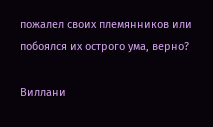пожалел своих племянников или побоялся их острого ума, верно?

Виллани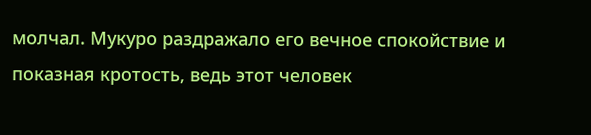молчал. Мукуро раздражало его вечное спокойствие и показная кротость, ведь этот человек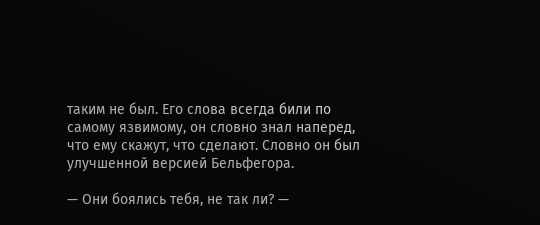таким не был. Его слова всегда били по самому язвимому, он словно знал наперед, что ему скажут, что сделают. Словно он был улучшенной версией Бельфегора.

— Они боялись тебя, не так ли? —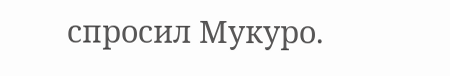спросил Мукуро.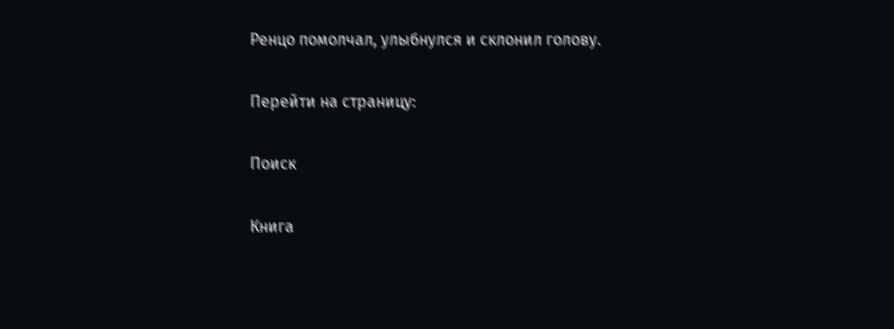Ренцо помолчал, улыбнулся и склонил голову.

Перейти на страницу:

Поиск

Книга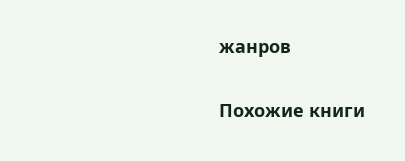жанров

Похожие книги